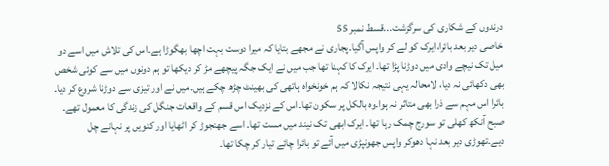درندوں کے شکاری کی سرگزشت...قسط نمبر 55
خاصی دیر بعد بائرا،ایرک کو لے کر واپس آگیا۔پجاری نے مجھے بتایا کہ میرا دوست بہت اچھا بھگوڑا ہے۔اس کی تلاش میں اسے دو میل تک نیچے وادی میں دوڑنا پڑا تھا۔ ایرک کا کہنا تھا جب میں نے ایک جگہ پیچھے مڑ کر دیکھا تو ہم دونوں میں سے کوئی شخص بھی دکھائی نہ دیا، لامحالہ یہی نتیجہ نکالا کہ ہم خونخواہ ہاتھی کی بھینٹ چڑھ چکے ہیں۔میں نے اور تیزی سے دوڑنا شروع کر دیا۔ بائرا اس مہم سے ذرا بھی متاثر نہ ہوا۔وہ بالکل پر سکون تھا۔اس کے نزدیک اس قسم کے واقعات جنگل کی زندگی کا معمول تھے۔
صبح آنکھ کھلی تو سورج چمک رہا تھا۔ ایرک ابھی تک نیند میں مست تھا۔ اسے جھنجوڑ کر اٹھایا اور کنویں پر نہانے چل دیے۔تھوڑی دیر بعد نہا دھوکر واپس جھونپڑی میں آئے تو بائرا چائے تیار کر چکا تھا۔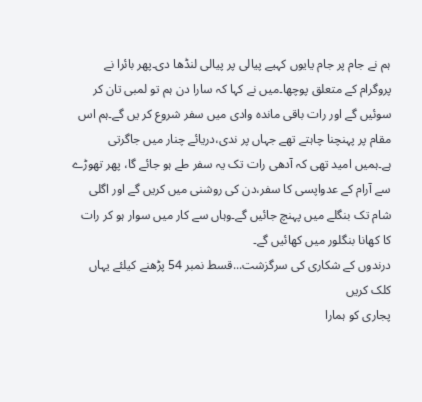ہم نے جام پر جام یایوں کہیے پیالی پر پیالی لنڈھا دی۔پھر بائرا نے پروگرام کے متعلق پوچھا۔میں نے کہا کہ سارا دن ہم تو لمبی تان کر سوئیں گے اور رات باقی ماندہ وادی میں سفر شروع کر یں گے۔ہم اس مقام پر پہنچنا چاہتے تھے جہاں پر ندی،دریائے چنار میں جاگرتی ہے۔ہمیں امید تھی کہ آدھی رات تک یہ سفر طے ہو جائے گا، پھر تھوڑے سے آرام کے عدواپسی کا سفر،دن کی روشنی میں کریں گے اور اگلی شام تک بنگلے میں پہنچ جائیں گے۔وہاں سے کار میں سوار ہو کر رات کا کھانا بنگلور میں کھائیں گے۔
درندوں کے شکاری کی سرگزشت...قسط نمبر 54 پڑھنے کیلئے یہاں کلک کریں
پجاری کو ہمارا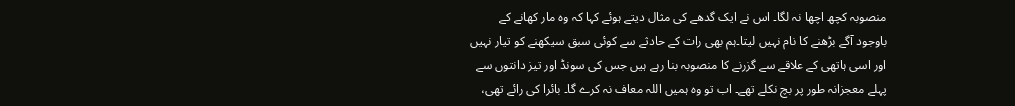منصوبہ کچھ اچھا نہ لگا۔ اس نے ایک گدھے کی مثال دیتے ہوئے کہا کہ وہ مار کھانے کے باوجود آگے بڑھنے کا نام نہیں لیتا۔ہم بھی رات کے حادثے سے کوئی سبق سیکھنے کو تیار نہیں اور اسی ہاتھی کے علاقے سے گزرنے کا منصوبہ بنا رہے ہیں جس کی سونڈ اور تیز دانتوں سے پہلے معجزانہ طور پر بچ نکلے تھے۔ اب تو وہ ہمیں اللہ معاف نہ کرے گا۔ بائرا کی رائے تھی،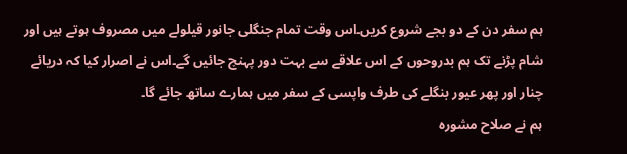ہم سفر دن کے دو بجے شروع کریں۔اس وقت تمام جنگلی جانور قیلولے میں مصروف ہوتے ہیں اور شام پڑنے تک ہم بدروحوں کے اس علاقے سے بہت دور پہنچ جائیں گے۔اس نے اصرار کیا کہ دریائے چنار اور پھر عیور بنگلے کی طرف واپسی کے سفر میں ہمارے ساتھ جائے گا۔
ہم نے صلاح مشورہ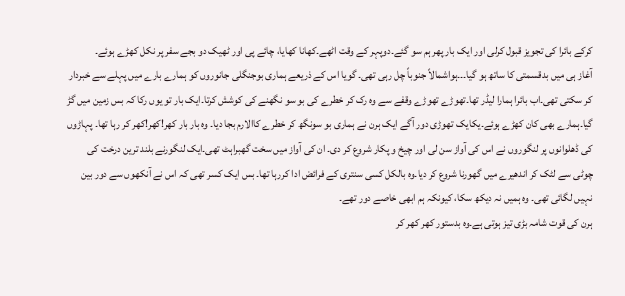کرکے بائرا کی تجویز قبول کرلی اور ایک بار پھر ہم سو گئے۔دوپہر کے وقت اٹھے۔کھانا کھایا، چائے پی اور ٹھیک دو بجے سفر پر نکل کھڑے ہوئے۔
آغاز ہی میں بدقسمتی کا ساتھ ہو گیا۔۔۔ہواشمالاً جنوباً چل رہی تھی۔ گویا اس کے ذریعے ہماری بوجنگلی جانوروں کو ہمارے بارے میں پہلے سے خبردار کر سکتی تھی۔اب بائرا ہمارا لیڈر تھا۔تھوڑے تھوڑے وقفے سے وہ رک کر خطرے کی بو سو نگھنے کی کوشش کرتا۔ایک بار تو یوں رکا کہ بس زمین میں گڑ گیا۔ہمارے بھی کان کھڑے ہوئے۔یکایک تھوڑی دور آگے ایک ہرن نے ہماری بو سونگھ کر خطرے کاالارم بجا دیا۔ وہ بار بار کھر!کھر!کھر کر رہا تھا۔ پہاڑوں کی ڈھلوانوں پر لنگوروں نے اس کی آواز سن لی اور چیخ و پکار شروع کر دی۔ ان کی آواز میں سخت گھبراہٹ تھی۔ایک لنگورنے بلند ترین درخت کی چوٹی سے لٹک کر اندھیرے میں گھورنا شروع کر دیا۔وہ بالکل کسی سنتری کے فرائض ادا کررہا تھا۔ بس ایک کسر تھی کہ اس نے آنکھوں سے دور بین نہیں لگائی تھی۔ وہ ہمیں نہ دیکھ سکا، کیونکہ ہم ابھی خاصے دور تھے۔
ہرن کی قوت شامہ بڑی تیز ہوتی ہے۔وہ بدستور کھر کھر کر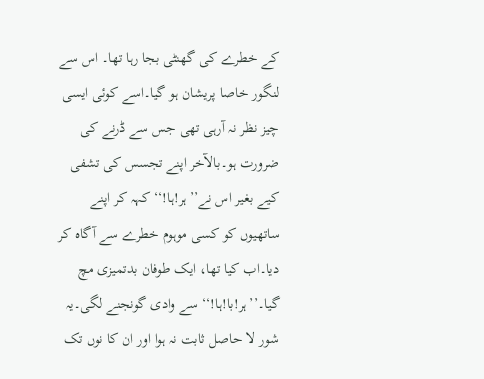کے خطرے کی گھنٹی بجا رہا تھا۔ اس سے لنگور خاصا پریشان ہو گیا۔اسے کوئی ایسی چیز نظر نہ آرہی تھی جس سے ڈرنے کی ضرورت ہو۔بالآخر اپنے تجسس کی تشفی کیے بغیر اس نے’’ہر!ہا!‘‘ کہہ کر اپنے ساتھیوں کو کسی موہوم خطرے سے آگاہ کر دیا۔اب کیا تھا، ایک طوفان بدتمیزی مچ گیا۔’’ہر!با!ہا!‘‘ سے وادی گونجنے لگی۔یہ شور لا حاصل ثابت نہ ہوا اور ان کا نوں تک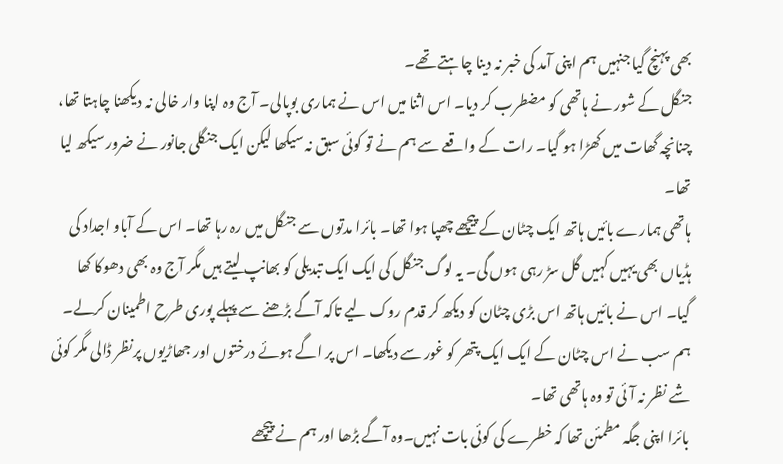بھی پہنچ گیا جنہیں ہم اپنی آمد کی خبر نہ دینا چاہتے تھے۔
جنگل کے شور نے ہاتھی کو مضطرب کر دیا۔ اس اثنا میں اس نے ہماری بوپالی۔ آج وہ اپنا وار خالی نہ دیکھنا چاہتا تھا، چنانچہ گھات میں کھڑا ہو گیا۔ رات کے واقعے سے ہم نے تو کوئی سبق نہ سیکھا لیکن ایک جنگلی جانور نے ضرور سیکھ لیا تھا۔
ہاتھی ہمارے بائیں ہاتھ ایک چٹان کے پیچھے چھپا ہوا تھا۔ بائرا مدتوں سے جنگل میں رہ رہا تھا۔ اس کے آباو اجداد کی ہڈیاں بھی یہیں کہیں گل سڑ رہی ہوں گی۔ یہ لوگ جنگل کی ایک ایک تبدیلی کو بھانپ لیتے ہیں مگر آج وہ بھی دھوکا کھا گیا۔ اس نے بائیں ہاتھ اس بڑی چٹان کو دیکھ کر قدم روک لیے تاکہ آگے بڑھنے سے پہلے پوری طرح اطمینان کرلے۔ ہم سب نے اس چٹان کے ایک ایک پتھر کو غور سے دیکھا۔ اس پر اگے ہوئے درختوں اور جھاڑیوں پرنظر ڈالی مگر کوئی شے نظر نہ آئی تو وہ ہاتھی تھا۔
بائرا اپنی جگہ مطمئن تھا کہ خطرے کی کوئی بات نہیں۔وہ آگے بڑھا اور ہم نے پیچھے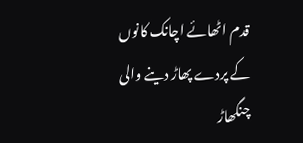قدم اٹھائے اچانک کانوں کے پردے پھاڑ دینے والی چنگھاڑ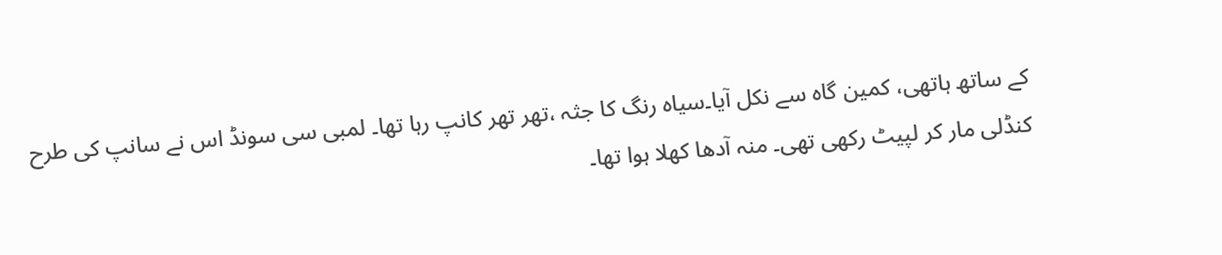کے ساتھ ہاتھی، کمین گاہ سے نکل آیا۔سیاہ رنگ کا جثہ ،تھر تھر کانپ رہا تھا۔ لمبی سی سونڈ اس نے سانپ کی طرح کنڈلی مار کر لپیٹ رکھی تھی۔ منہ آدھا کھلا ہوا تھا۔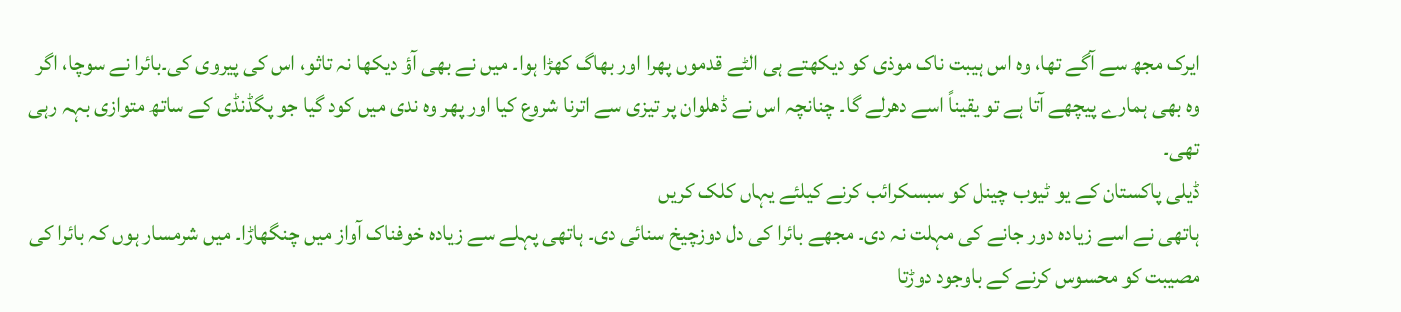ایرک مجھ سے آگے تھا، وہ اس ہیبت ناک موذی کو دیکھتے ہی الٹے قدموں پھرا اور بھاگ کھڑا ہوا۔ میں نے بھی آؤ دیکھا نہ تاثو، اس کی پیروی کی۔بائرا نے سوچا، اگر وہ بھی ہمارے پیچھے آتا ہے تو یقیناً اسے دھرلے گا۔ چنانچہ اس نے ڈھلوان پر تیزی سے اترنا شروع کیا اور پھر وہ ندی میں کود گیا جو پگڈنڈی کے ساتھ متوازی بہہ رہی تھی۔
ڈیلی پاکستان کے یو ٹیوب چینل کو سبسکرائب کرنے کیلئے یہاں کلک کریں
ہاتھی نے اسے زیادہ دور جانے کی مہلت نہ دی۔ مجھے بائرا کی دل دوزچیخ سنائی دی۔ ہاتھی پہلے سے زیادہ خوفناک آواز میں چنگھاڑا۔ میں شرمسار ہوں کہ بائرا کی مصیبت کو محسوس کرنے کے باوجود دوڑتا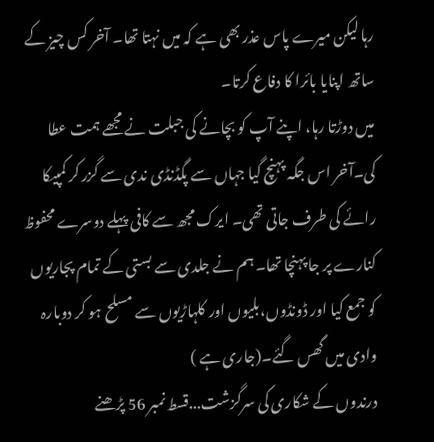رہا لیکن میرے پاس عذر بھی ہے کہ میں نہتا تھا۔ آخر کس چیز کے ساتھ اپنایا بائرا کا دفاع کرتا۔
میں دوڑتا رہا، اپنے آپ کو بچانے کی جبلت نے مجھے ہمت عطا کی۔آخر اس جگہ پہنچ گیا جہاں سے پگڈنڈی ندی سے گزر کر کمپیکا رائے کی طرف جاتی تھی۔ ایرک مجھ سے کافی پہلے دوسرے محفوظ کنارے پر جا پہنچا تھا۔ ہم نے جلدی سے بستی کے تمام پجاریوں کو جمع کیا اور ڈونڈوں،بلیوں اور کلہاڑیوں سے مسلح ہو کر دوبارہ وادی میں گھس گئے۔(جاری ہے )
درندوں کے شکاری کی سرگزشت...قسط نمبر 56 پڑھنے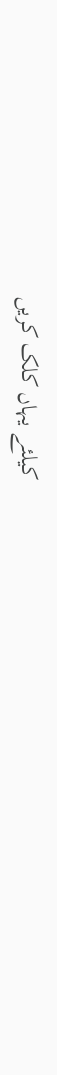کیلئے یہاں کلک کریں